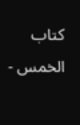كتاب الخمس -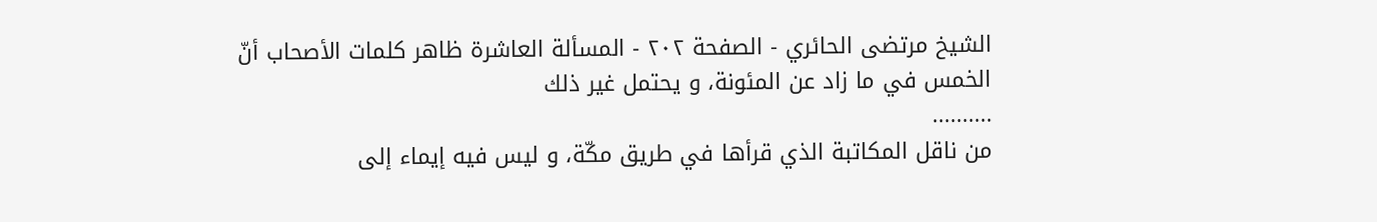الشيخ مرتضى الحائري - الصفحة ٢٠٢ - المسألة العاشرة ظاهر كلمات الأصحاب أنّ الخمس في ما زاد عن المئونة، و يحتمل غير ذلك
..........
من ناقل المكاتبة الذي قرأها في طريق مكّة، و ليس فيه إيماء إلى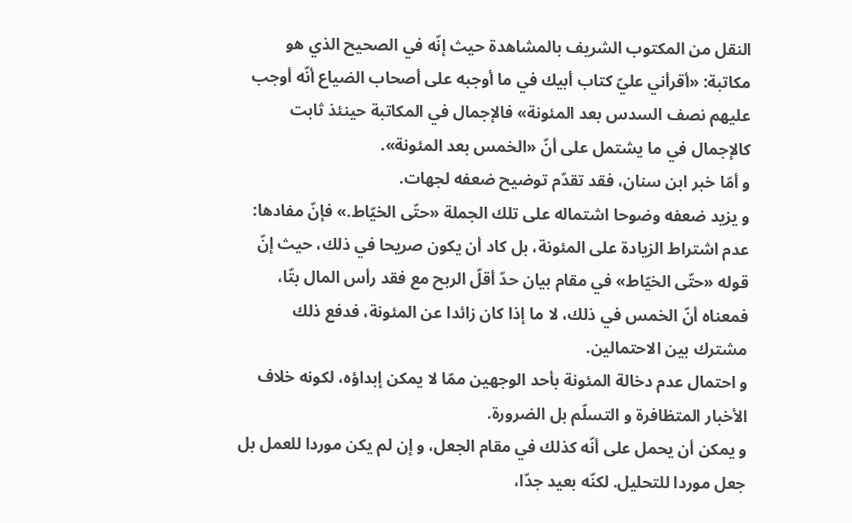النقل من المكتوب الشريف بالمشاهدة حيث إنّه في الصحيح الذي هو مكاتبة: «أقرأني عليّ كتاب أبيك في ما أوجبه على أصحاب الضياع أنّه أوجب عليهم نصف السدس بعد المئونة» فالإجمال في المكاتبة حينئذ ثابت كالإجمال في ما يشتمل على أنّ «الخمس بعد المئونة».
و أمّا خبر ابن سنان، فقد تقدّم توضيح ضعفه لجهات.
و يزيد ضعفه وضوحا اشتماله على تلك الجملة «حتّى الخيّاط.» فإنّ مفادها: عدم اشتراط الزيادة على المئونة، بل كاد أن يكون صريحا في ذلك، حيث إنّ قوله «حتّى الخيّاط» في مقام بيان حدّ أقلّ الربح مع فقد رأس المال بتّا، فمعناه أنّ الخمس في ذلك، لا ما إذا كان زائدا عن المئونة، فدفع ذلك مشترك بين الاحتمالين.
و احتمال عدم دخالة المئونة بأحد الوجهين ممّا لا يمكن إبداؤه، لكونه خلاف الأخبار المتظافرة و التسلّم بل الضرورة.
و يمكن أن يحمل على أنّه كذلك في مقام الجعل، و إن لم يكن موردا للعمل بل جعل موردا للتحليل. لكنّه بعيد جدّا،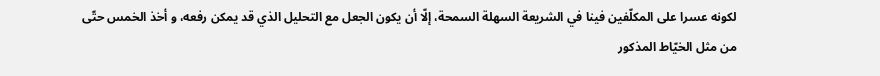لكونه عسرا على المكلّفين فينا في الشريعة السهلة السمحة، إلّا أن يكون الجعل مع التحليل الذي قد يمكن رفعه، و أخذ الخمس حتّى من مثل الخيّاط المذكور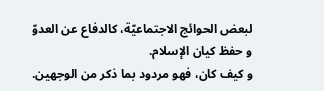لبعض الحوائج الاجتماعيّة، كالدفاع عن العدوّ و حفظ كيان الإسلام.
و كيف كان، فهو مردود بما ذكر من الوجهين.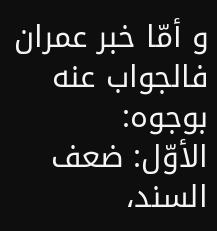و أمّا خبر عمران فالجواب عنه بوجوه:
الأوّل: ضعف السند،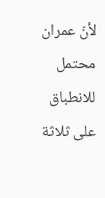لأنّ عمران محتمل للانطباق على ثلاثة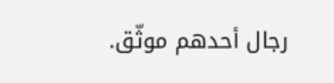رجال أحدهم موثّق.